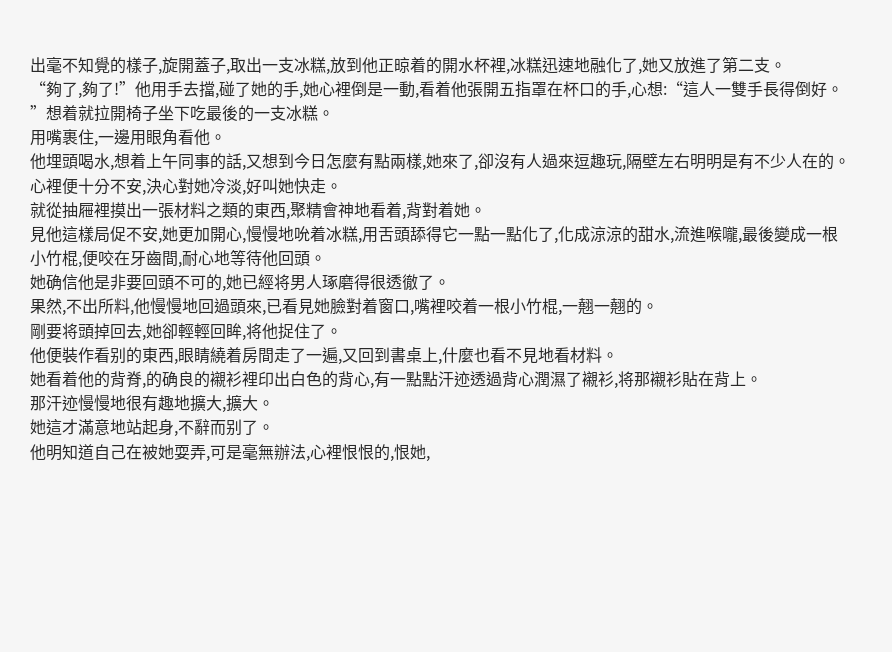出毫不知覺的樣子,旋開蓋子,取出一支冰糕,放到他正晾着的開水杯裡,冰糕迅速地融化了,她又放進了第二支。
“夠了,夠了!”他用手去擋,碰了她的手,她心裡倒是一動,看着他張開五指罩在杯口的手,心想:“這人一雙手長得倒好。
”想着就拉開椅子坐下吃最後的一支冰糕。
用嘴裹住,一邊用眼角看他。
他埋頭喝水,想着上午同事的話,又想到今日怎麼有點兩樣,她來了,卻沒有人過來逗趣玩,隔壁左右明明是有不少人在的。
心裡便十分不安,決心對她冷淡,好叫她快走。
就從抽屜裡摸出一張材料之類的東西,聚精會神地看着,背對着她。
見他這樣局促不安,她更加開心,慢慢地吮着冰糕,用舌頭舔得它一點一點化了,化成涼涼的甜水,流進喉嚨,最後變成一根小竹棍,便咬在牙齒間,耐心地等待他回頭。
她确信他是非要回頭不可的,她已經将男人琢磨得很透徹了。
果然,不出所料,他慢慢地回過頭來,已看見她臉對着窗口,嘴裡咬着一根小竹棍,一翹一翹的。
剛要将頭掉回去,她卻輕輕回眸,将他捉住了。
他便裝作看别的東西,眼睛繞着房間走了一遍,又回到書桌上,什麼也看不見地看材料。
她看着他的背脊,的确良的襯衫裡印出白色的背心,有一點點汗迹透過背心潤濕了襯衫,将那襯衫貼在背上。
那汗迹慢慢地很有趣地擴大,擴大。
她這才滿意地站起身,不辭而别了。
他明知道自己在被她耍弄,可是毫無辦法,心裡恨恨的,恨她,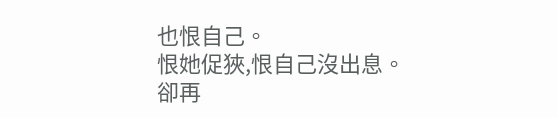也恨自己。
恨她促狹,恨自己沒出息。
卻再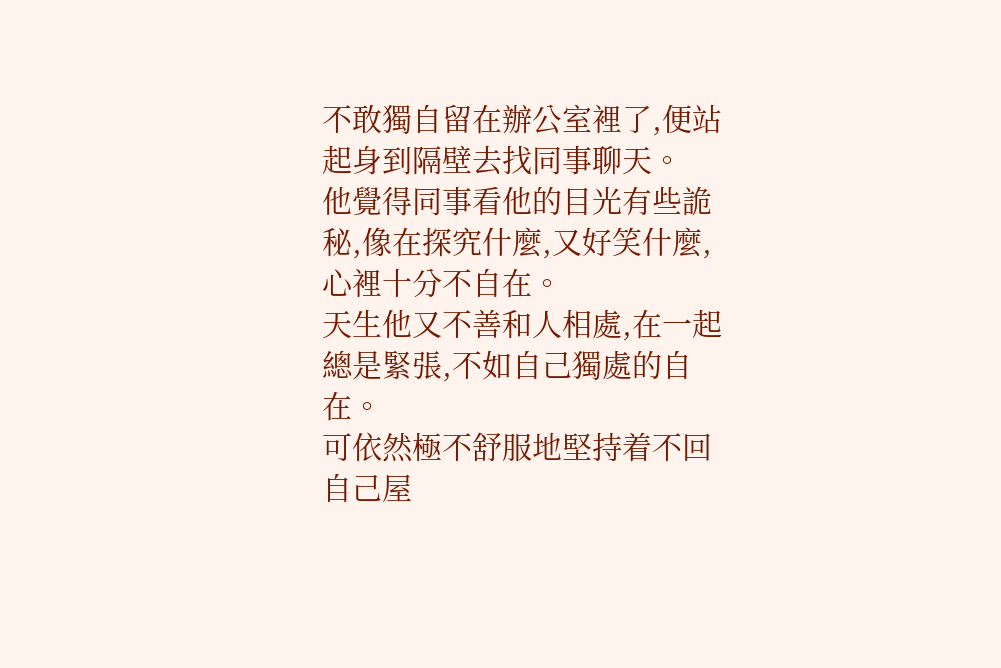不敢獨自留在辦公室裡了,便站起身到隔壁去找同事聊天。
他覺得同事看他的目光有些詭秘,像在探究什麼,又好笑什麼,心裡十分不自在。
天生他又不善和人相處,在一起總是緊張,不如自己獨處的自在。
可依然極不舒服地堅持着不回自己屋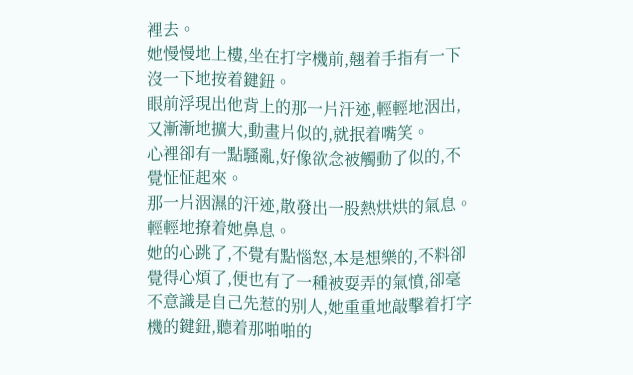裡去。
她慢慢地上樓,坐在打字機前,翹着手指有一下沒一下地按着鍵鈕。
眼前浮現出他背上的那一片汗迹,輕輕地洇出,又漸漸地擴大,動畫片似的,就抿着嘴笑。
心裡卻有一點騷亂,好像欲念被觸動了似的,不覺怔怔起來。
那一片洇濕的汗迹,散發出一股熱烘烘的氣息。
輕輕地撩着她鼻息。
她的心跳了,不覺有點惱怒,本是想樂的,不料卻覺得心煩了,便也有了一種被耍弄的氣憤,卻毫不意識是自己先惹的别人,她重重地敲擊着打字機的鍵鈕,聽着那啪啪的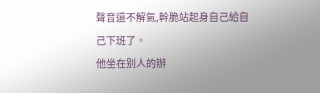聲音還不解氣,幹脆站起身自己給自己下班了。
他坐在别人的辦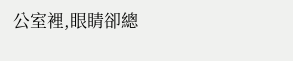公室裡,眼睛卻總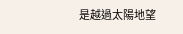是越過太陽地望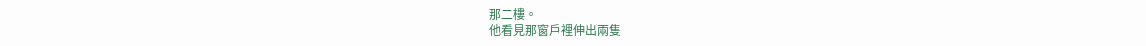那二樓。
他看見那窗戶裡伸出兩隻